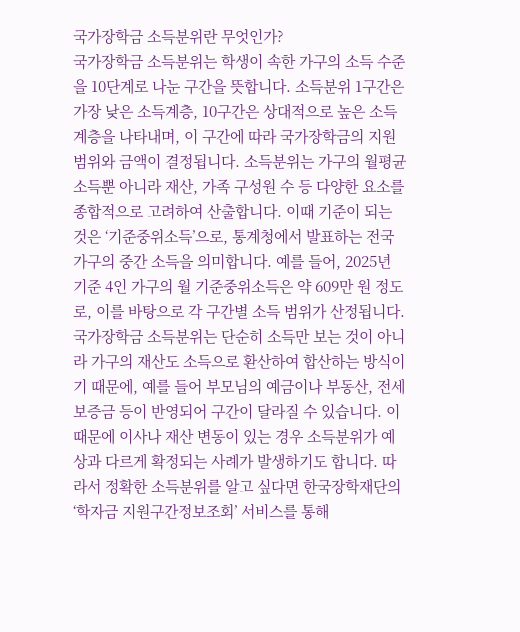국가장학금 소득분위란 무엇인가?
국가장학금 소득분위는 학생이 속한 가구의 소득 수준을 10단계로 나눈 구간을 뜻합니다. 소득분위 1구간은 가장 낮은 소득계층, 10구간은 상대적으로 높은 소득계층을 나타내며, 이 구간에 따라 국가장학금의 지원 범위와 금액이 결정됩니다. 소득분위는 가구의 월평균 소득뿐 아니라 재산, 가족 구성원 수 등 다양한 요소를 종합적으로 고려하여 산출합니다. 이때 기준이 되는 것은 ‘기준중위소득’으로, 통계청에서 발표하는 전국 가구의 중간 소득을 의미합니다. 예를 들어, 2025년 기준 4인 가구의 월 기준중위소득은 약 609만 원 정도로, 이를 바탕으로 각 구간별 소득 범위가 산정됩니다.
국가장학금 소득분위는 단순히 소득만 보는 것이 아니라 가구의 재산도 소득으로 환산하여 합산하는 방식이기 때문에, 예를 들어 부모님의 예금이나 부동산, 전세 보증금 등이 반영되어 구간이 달라질 수 있습니다. 이 때문에 이사나 재산 변동이 있는 경우 소득분위가 예상과 다르게 확정되는 사례가 발생하기도 합니다. 따라서 정확한 소득분위를 알고 싶다면 한국장학재단의 ‘학자금 지원구간정보조회’ 서비스를 통해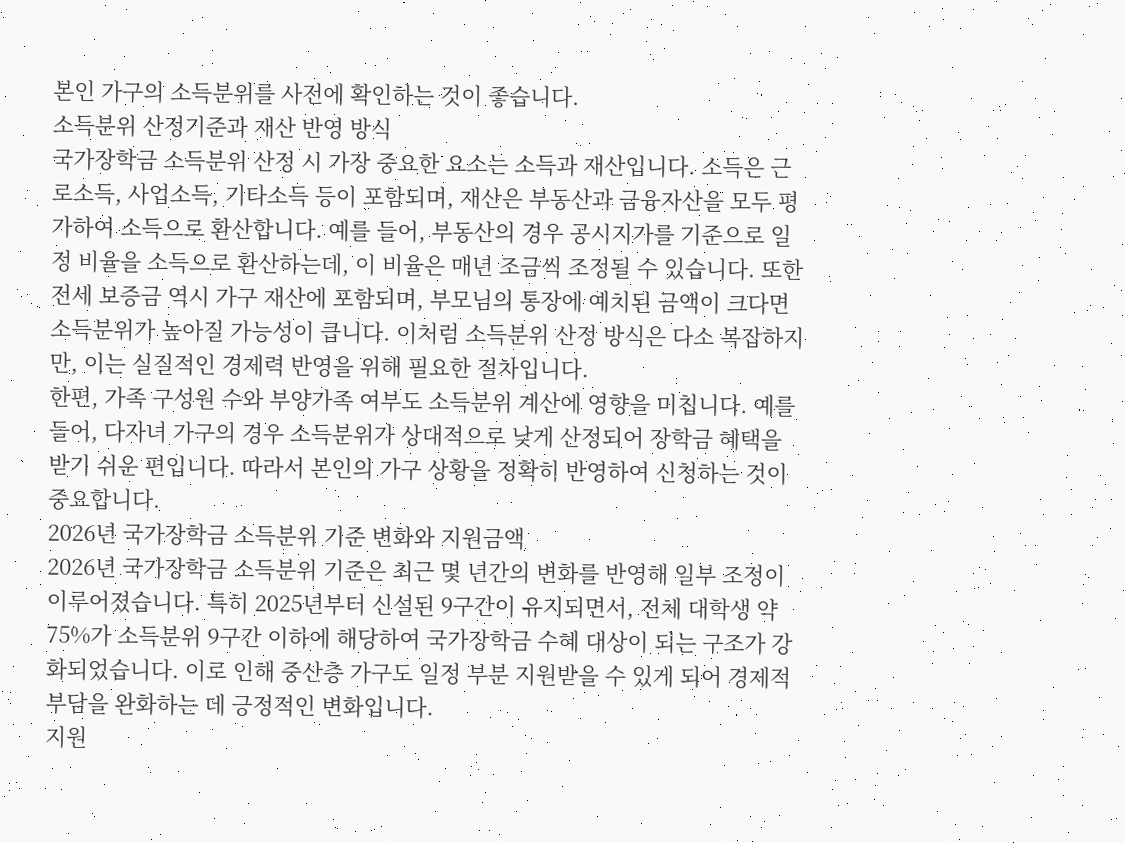본인 가구의 소득분위를 사전에 확인하는 것이 좋습니다.
소득분위 산정기준과 재산 반영 방식
국가장학금 소득분위 산정 시 가장 중요한 요소는 소득과 재산입니다. 소득은 근로소득, 사업소득, 기타소득 등이 포함되며, 재산은 부동산과 금융자산을 모두 평가하여 소득으로 환산합니다. 예를 들어, 부동산의 경우 공시지가를 기준으로 일정 비율을 소득으로 환산하는데, 이 비율은 매년 조금씩 조정될 수 있습니다. 또한 전세 보증금 역시 가구 재산에 포함되며, 부모님의 통장에 예치된 금액이 크다면 소득분위가 높아질 가능성이 큽니다. 이처럼 소득분위 산정 방식은 다소 복잡하지만, 이는 실질적인 경제력 반영을 위해 필요한 절차입니다.
한편, 가족 구성원 수와 부양가족 여부도 소득분위 계산에 영향을 미칩니다. 예를 들어, 다자녀 가구의 경우 소득분위가 상대적으로 낮게 산정되어 장학금 혜택을 받기 쉬운 편입니다. 따라서 본인의 가구 상황을 정확히 반영하여 신청하는 것이 중요합니다.
2026년 국가장학금 소득분위 기준 변화와 지원금액
2026년 국가장학금 소득분위 기준은 최근 몇 년간의 변화를 반영해 일부 조정이 이루어졌습니다. 특히 2025년부터 신설된 9구간이 유지되면서, 전체 대학생 약 75%가 소득분위 9구간 이하에 해당하여 국가장학금 수혜 대상이 되는 구조가 강화되었습니다. 이로 인해 중산층 가구도 일정 부분 지원받을 수 있게 되어 경제적 부담을 완화하는 데 긍정적인 변화입니다.
지원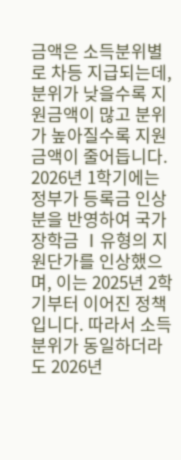금액은 소득분위별로 차등 지급되는데, 분위가 낮을수록 지원금액이 많고 분위가 높아질수록 지원금액이 줄어듭니다. 2026년 1학기에는 정부가 등록금 인상분을 반영하여 국가장학금 Ⅰ유형의 지원단가를 인상했으며, 이는 2025년 2학기부터 이어진 정책입니다. 따라서 소득분위가 동일하더라도 2026년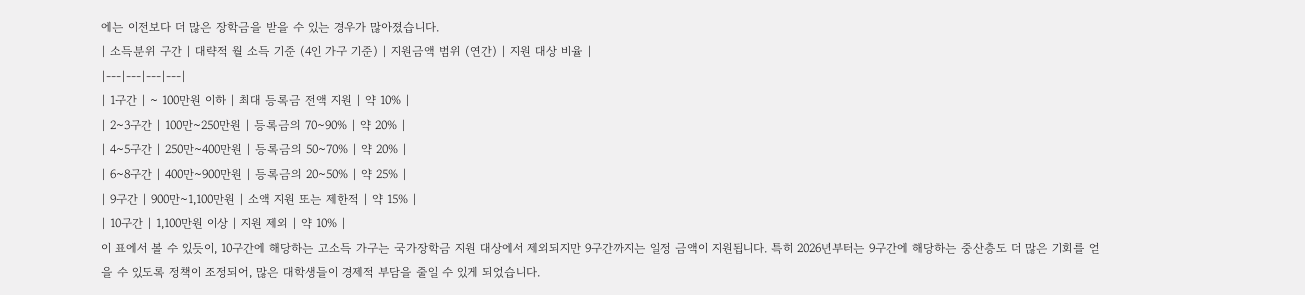에는 이전보다 더 많은 장학금을 받을 수 있는 경우가 많아졌습니다.
| 소득분위 구간 | 대략적 월 소득 기준 (4인 가구 기준) | 지원금액 범위 (연간) | 지원 대상 비율 |
|---|---|---|---|
| 1구간 | ~ 100만원 이하 | 최대 등록금 전액 지원 | 약 10% |
| 2~3구간 | 100만~250만원 | 등록금의 70~90% | 약 20% |
| 4~5구간 | 250만~400만원 | 등록금의 50~70% | 약 20% |
| 6~8구간 | 400만~900만원 | 등록금의 20~50% | 약 25% |
| 9구간 | 900만~1,100만원 | 소액 지원 또는 제한적 | 약 15% |
| 10구간 | 1,100만원 이상 | 지원 제외 | 약 10% |
이 표에서 볼 수 있듯이, 10구간에 해당하는 고소득 가구는 국가장학금 지원 대상에서 제외되지만 9구간까지는 일정 금액이 지원됩니다. 특히 2026년부터는 9구간에 해당하는 중산층도 더 많은 기회를 얻을 수 있도록 정책이 조정되어, 많은 대학생들이 경제적 부담을 줄일 수 있게 되었습니다.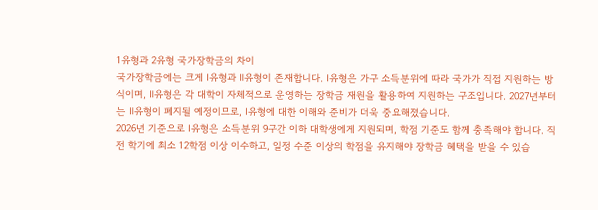1유형과 2유형 국가장학금의 차이
국가장학금에는 크게 Ⅰ유형과 Ⅱ유형이 존재합니다. Ⅰ유형은 가구 소득분위에 따라 국가가 직접 지원하는 방식이며, Ⅱ유형은 각 대학이 자체적으로 운영하는 장학금 재원을 활용하여 지원하는 구조입니다. 2027년부터는 Ⅱ유형이 폐지될 예정이므로, Ⅰ유형에 대한 이해와 준비가 더욱 중요해졌습니다.
2026년 기준으로 Ⅰ유형은 소득분위 9구간 이하 대학생에게 지원되며, 학점 기준도 함께 충족해야 합니다. 직전 학기에 최소 12학점 이상 이수하고, 일정 수준 이상의 학점을 유지해야 장학금 혜택을 받을 수 있습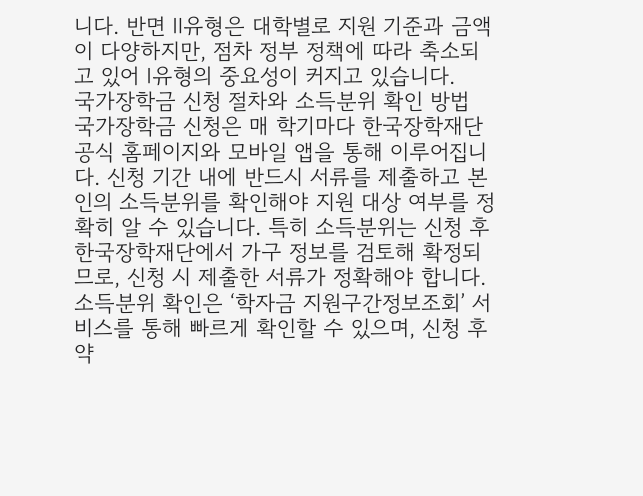니다. 반면 Ⅱ유형은 대학별로 지원 기준과 금액이 다양하지만, 점차 정부 정책에 따라 축소되고 있어 Ⅰ유형의 중요성이 커지고 있습니다.
국가장학금 신청 절차와 소득분위 확인 방법
국가장학금 신청은 매 학기마다 한국장학재단 공식 홈페이지와 모바일 앱을 통해 이루어집니다. 신청 기간 내에 반드시 서류를 제출하고 본인의 소득분위를 확인해야 지원 대상 여부를 정확히 알 수 있습니다. 특히 소득분위는 신청 후 한국장학재단에서 가구 정보를 검토해 확정되므로, 신청 시 제출한 서류가 정확해야 합니다.
소득분위 확인은 ‘학자금 지원구간정보조회’ 서비스를 통해 빠르게 확인할 수 있으며, 신청 후 약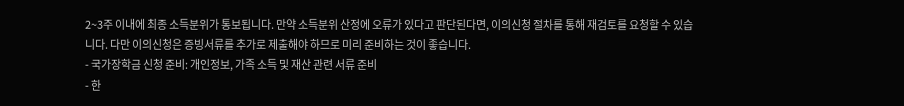2~3주 이내에 최종 소득분위가 통보됩니다. 만약 소득분위 산정에 오류가 있다고 판단된다면, 이의신청 절차를 통해 재검토를 요청할 수 있습니다. 다만 이의신청은 증빙서류를 추가로 제출해야 하므로 미리 준비하는 것이 좋습니다.
- 국가장학금 신청 준비: 개인정보, 가족 소득 및 재산 관련 서류 준비
- 한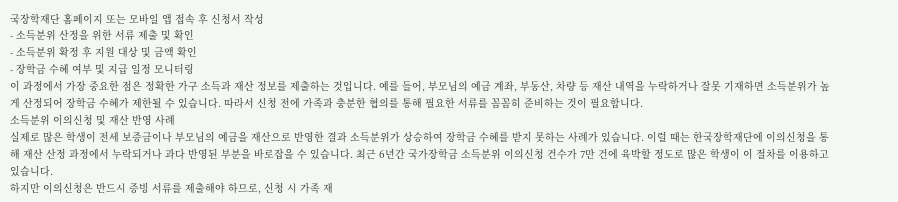국장학재단 홈페이지 또는 모바일 앱 접속 후 신청서 작성
- 소득분위 산정을 위한 서류 제출 및 확인
- 소득분위 확정 후 지원 대상 및 금액 확인
- 장학금 수혜 여부 및 지급 일정 모니터링
이 과정에서 가장 중요한 점은 정확한 가구 소득과 재산 정보를 제출하는 것입니다. 예를 들어, 부모님의 예금 계좌, 부동산, 차량 등 재산 내역을 누락하거나 잘못 기재하면 소득분위가 높게 산정되어 장학금 수혜가 제한될 수 있습니다. 따라서 신청 전에 가족과 충분한 협의를 통해 필요한 서류를 꼼꼼히 준비하는 것이 필요합니다.
소득분위 이의신청 및 재산 반영 사례
실제로 많은 학생이 전세 보증금이나 부모님의 예금을 재산으로 반영한 결과 소득분위가 상승하여 장학금 수혜를 받지 못하는 사례가 있습니다. 이럴 때는 한국장학재단에 이의신청을 통해 재산 산정 과정에서 누락되거나 과다 반영된 부분을 바로잡을 수 있습니다. 최근 6년간 국가장학금 소득분위 이의신청 건수가 7만 건에 육박할 정도로 많은 학생이 이 절차를 이용하고 있습니다.
하지만 이의신청은 반드시 증빙 서류를 제출해야 하므로, 신청 시 가족 재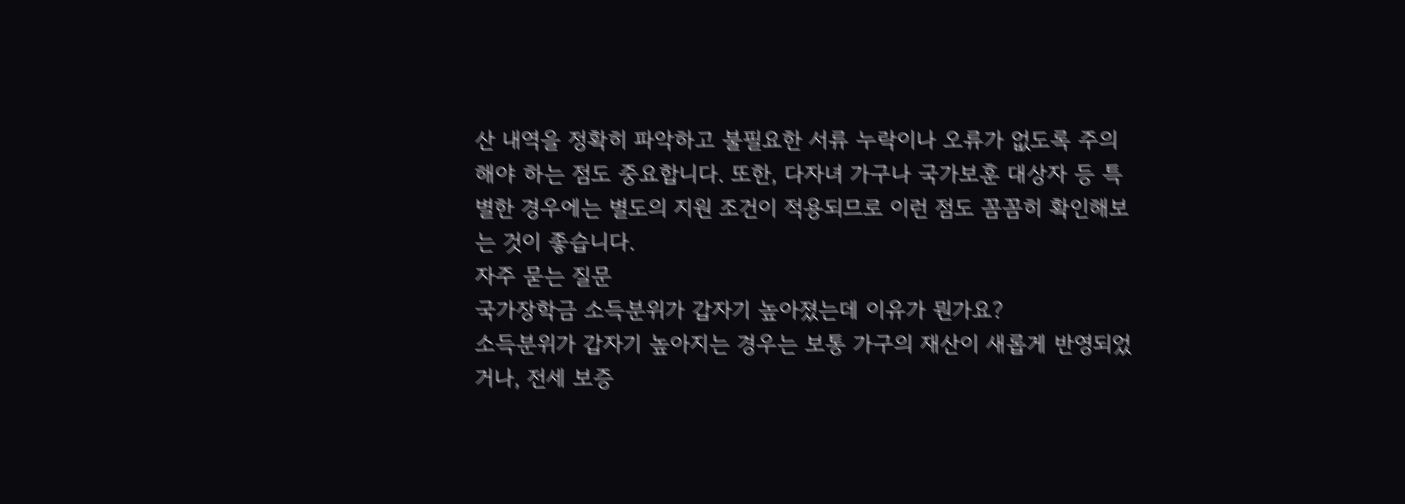산 내역을 정확히 파악하고 불필요한 서류 누락이나 오류가 없도록 주의해야 하는 점도 중요합니다. 또한, 다자녀 가구나 국가보훈 대상자 등 특별한 경우에는 별도의 지원 조건이 적용되므로 이런 점도 꼼꼼히 확인해보는 것이 좋습니다.
자주 묻는 질문
국가장학금 소득분위가 갑자기 높아졌는데 이유가 뭔가요?
소득분위가 갑자기 높아지는 경우는 보통 가구의 재산이 새롭게 반영되었거나, 전세 보증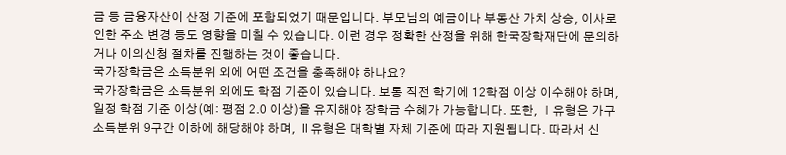금 등 금융자산이 산정 기준에 포함되었기 때문입니다. 부모님의 예금이나 부동산 가치 상승, 이사로 인한 주소 변경 등도 영향을 미칠 수 있습니다. 이런 경우 정확한 산정을 위해 한국장학재단에 문의하거나 이의신청 절차를 진행하는 것이 좋습니다.
국가장학금은 소득분위 외에 어떤 조건을 충족해야 하나요?
국가장학금은 소득분위 외에도 학점 기준이 있습니다. 보통 직전 학기에 12학점 이상 이수해야 하며, 일정 학점 기준 이상(예: 평점 2.0 이상)을 유지해야 장학금 수혜가 가능합니다. 또한, Ⅰ유형은 가구 소득분위 9구간 이하에 해당해야 하며, Ⅱ유형은 대학별 자체 기준에 따라 지원됩니다. 따라서 신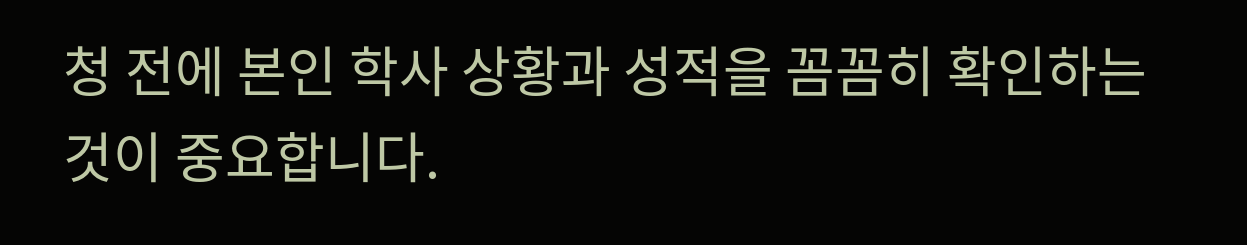청 전에 본인 학사 상황과 성적을 꼼꼼히 확인하는 것이 중요합니다.